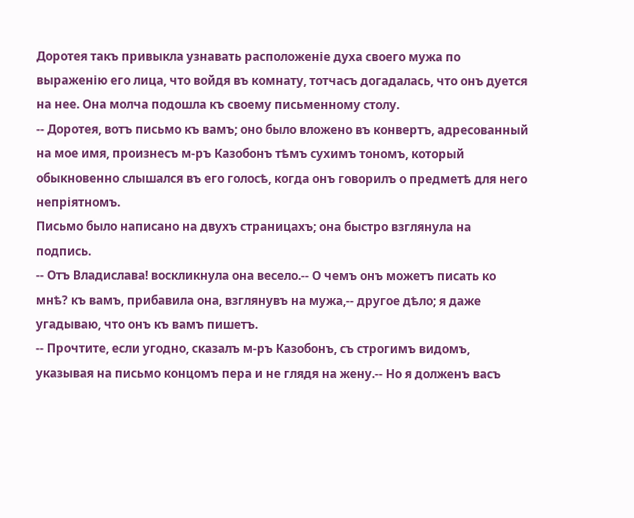Доротея такъ привыкла узнавать расположеніе духа своего мужа по выраженію его лица, что войдя въ комнату, тотчасъ догадалась, что онъ дуется на нее. Она молча подошла къ своему письменному столу.
-- Доротея, вотъ письмо къ вамъ; оно было вложено въ конвертъ, адресованный на мое имя, произнесъ м-ръ Казобонъ тѣмъ сухимъ тономъ, который обыкновенно слышался въ его голосѣ, когда онъ говорилъ о предметѣ для него непріятномъ.
Письмо было написано на двухъ страницахъ; она быстро взглянула на подпись.
-- Отъ Владислава! воскликнула она весело.-- О чемъ онъ можетъ писать ко мнѣ? къ вамъ, прибавила она, взглянувъ на мужа,-- другое дѣло; я даже угадываю, что онъ къ вамъ пишетъ.
-- Прочтите, если угодно, сказалъ м-ръ Казобонъ, съ строгимъ видомъ, указывая на письмо концомъ пера и не глядя на жену.-- Но я долженъ васъ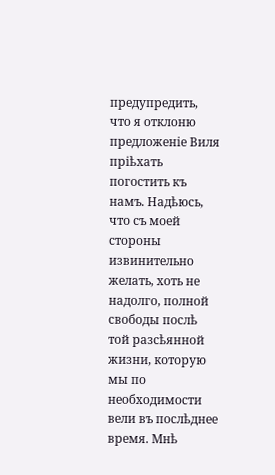предупредить, что я отклоню предложеніе Виля пріѣхать погостить къ намъ. Надѣюсь, что съ моей стороны извинительно желать, хоть не надолго, полной свободы послѣ той разсѣянной жизни, которую мы по необходимости вели въ послѣднее время. Мнѣ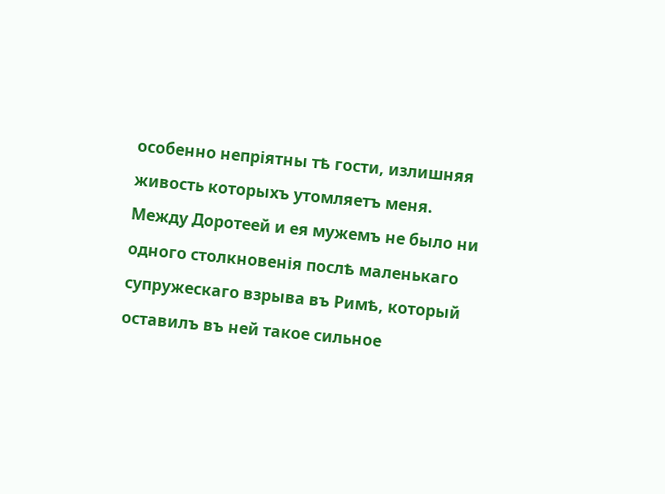особенно непріятны тѣ гости, излишняя живость которыхъ утомляетъ меня.
Между Доротеей и ея мужемъ не было ни одного столкновенія послѣ маленькаго супружескаго взрыва въ Римѣ, который оставилъ въ ней такое сильное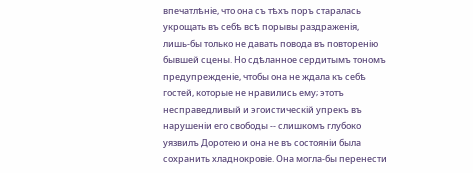впечатлѣніе, что она съ тѣхъ поръ старалась укрощать въ себѣ всѣ порывы раздраженія, лишь-бы только не давать повода въ повторенію бывшей сцены. Но сдѣланное сердитымъ тономъ предупрежденіе, чтобы она не ждала къ себѣ гостей, которые не нравились ему; этотъ несправедливый и эгоистическій упрекъ въ нарушеніи его свободы -- слишкомъ глубоко уязвилъ Доротею и она не въ состояніи была сохранить хладнокровіе. Она могла-бы перенести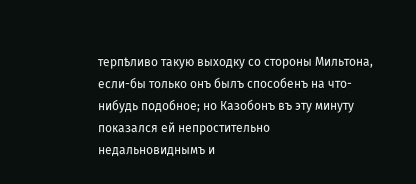терпѣливо такую выходку со стороны Мильтона, если-бы только онъ былъ способенъ на что-нибудь подобное; но Казобонъ въ эту минуту показался ей непростительно недальновиднымъ и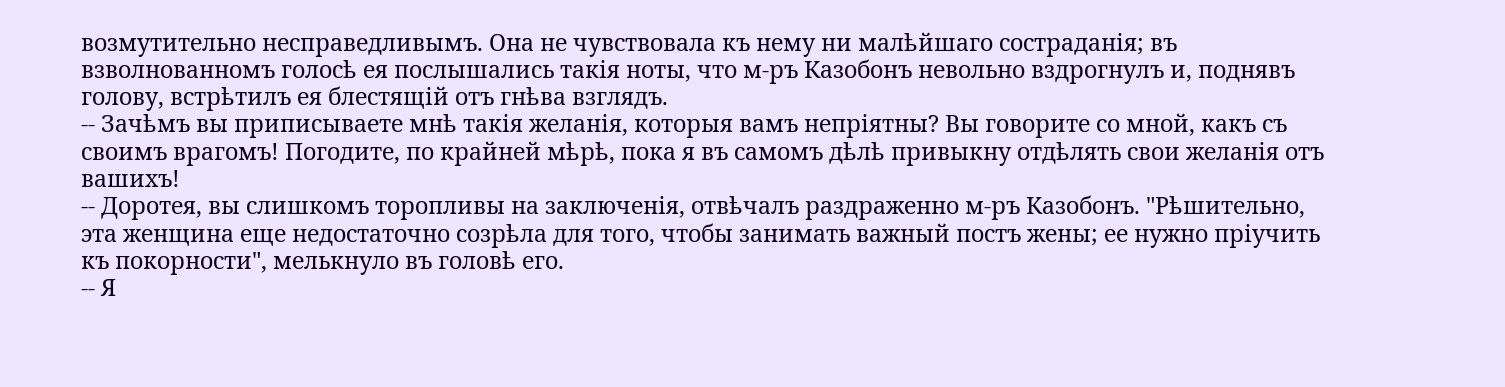возмутительно несправедливымъ. Она не чувствовала къ нему ни малѣйшаго состраданія; въ взволнованномъ голосѣ ея послышались такія ноты, что м-ръ Казобонъ невольно вздрогнулъ и, поднявъ голову, встрѣтилъ ея блестящій отъ гнѣва взглядъ.
-- Зачѣмъ вы приписываете мнѣ такія желанія, которыя вамъ непріятны? Вы говорите со мной, какъ съ своимъ врагомъ! Погодите, по крайней мѣрѣ, пока я въ самомъ дѣлѣ привыкну отдѣлять свои желанія отъ вашихъ!
-- Доротея, вы слишкомъ торопливы на заключенія, отвѣчалъ раздраженно м-ръ Казобонъ. "Рѣшительно, эта женщина еще недостаточно созрѣла для того, чтобы занимать важный постъ жены; ее нужно пріучить къ покорности", мелькнуло въ головѣ его.
-- Я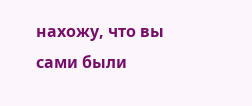нахожу, что вы сами были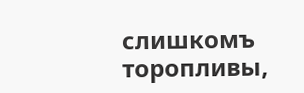слишкомъ торопливы,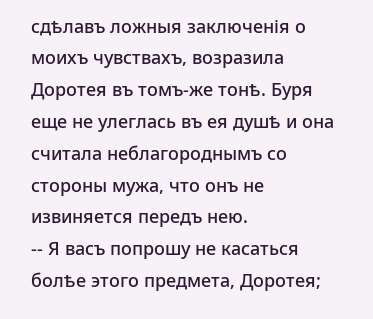сдѣлавъ ложныя заключенія о моихъ чувствахъ, возразила Доротея въ томъ-же тонѣ. Буря еще не улеглась въ ея душѣ и она считала неблагороднымъ со стороны мужа, что онъ не извиняется передъ нею.
-- Я васъ попрошу не касаться болѣе этого предмета, Доротея;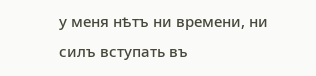у меня нѣтъ ни времени, ни силъ вступать въ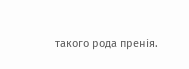такого рода пренія.